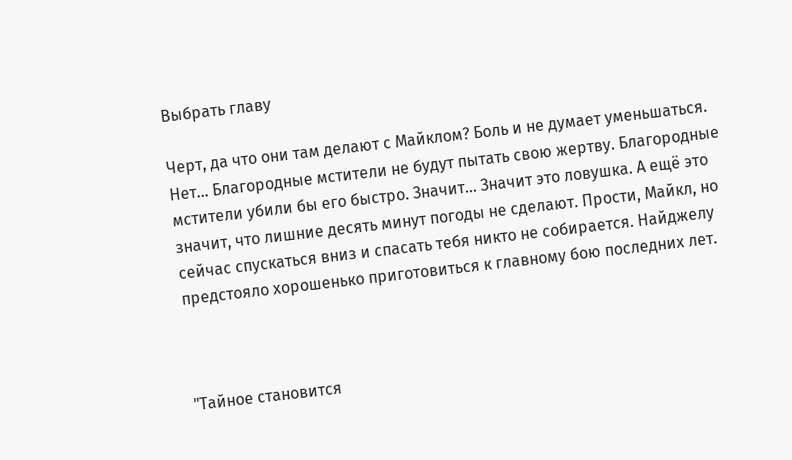Выбрать главу

Черт, да что они там делают с Майклом? Боль и не думает уменьшаться. Нет... Благородные мстители не будут пытать свою жертву. Благородные мстители убили бы его быстро. Значит... Значит это ловушка. А ещё это значит, что лишние десять минут погоды не сделают. Прости, Майкл, но сейчас спускаться вниз и спасать тебя никто не собирается. Найджелу предстояло хорошенько приготовиться к главному бою последних лет.



"Тайное становится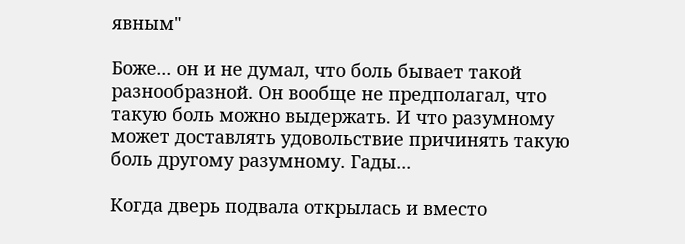явным"

Боже... он и не думал, что боль бывает такой разнообразной. Он вообще не предполагал, что такую боль можно выдержать. И что разумному может доставлять удовольствие причинять такую боль другому разумному. Гады...

Когда дверь подвала открылась и вместо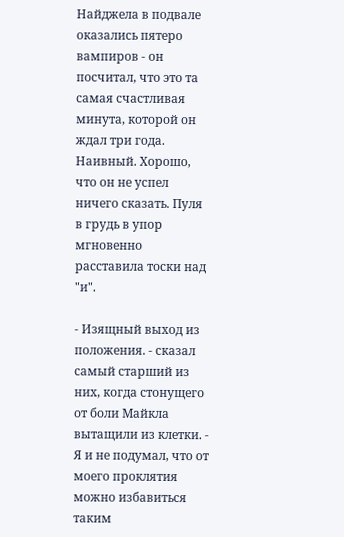Найджела в подвале оказались пятеро вампиров - он посчитал, что это та самая счастливая минута, которой он ждал три года. Наивный. Хорошо, что он не успел ничего сказать. Пуля в грудь в упор мгновенно расставила тоски над "и".

- Изящный выход из положения. - сказал самый старший из них, когда стонущего от боли Майкла вытащили из клетки. - Я и не подумал, что от моего проклятия можно избавиться таким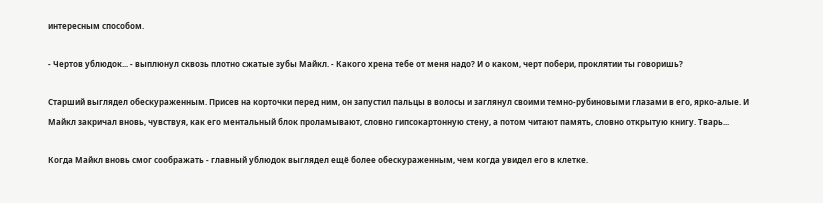интересным способом.

- Чертов ублюдок... - выплюнул сквозь плотно сжатые зубы Майкл. - Какого хрена тебе от меня надо? И о каком, черт побери, проклятии ты говоришь?

Старший выглядел обескураженным. Присев на корточки перед ним, он запустил пальцы в волосы и заглянул своими темно-рубиновыми глазами в его, ярко-алые. И Майкл закричал вновь, чувствуя, как его ментальный блок проламывают, словно гипсокартонную стену, а потом читают память, словно открытую книгу. Тварь...

Когда Майкл вновь смог соображать - главный ублюдок выглядел ещё более обескураженным, чем когда увидел его в клетке.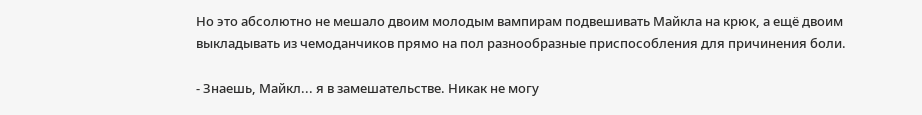Но это абсолютно не мешало двоим молодым вампирам подвешивать Майкла на крюк, а ещё двоим выкладывать из чемоданчиков прямо на пол разнообразные приспособления для причинения боли.

- Знаешь, Майкл... я в замешательстве. Никак не могу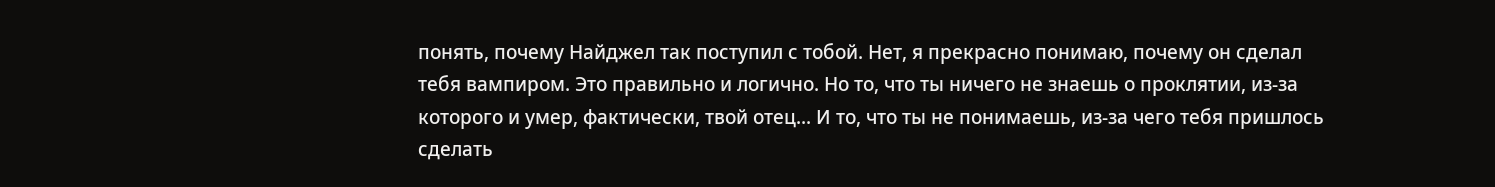понять, почему Найджел так поступил с тобой. Нет, я прекрасно понимаю, почему он сделал тебя вампиром. Это правильно и логично. Но то, что ты ничего не знаешь о проклятии, из-за которого и умер, фактически, твой отец... И то, что ты не понимаешь, из-за чего тебя пришлось сделать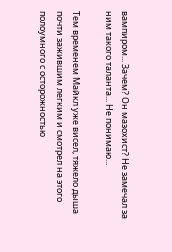вампиром... Зачем? Он мазохист? Не замечал за ним такого таланта... Не понимаю...

Тем временем Майкл уже висел, тяжело дыша почти зажившим легким и смотрел на этого полоумного с осторожностью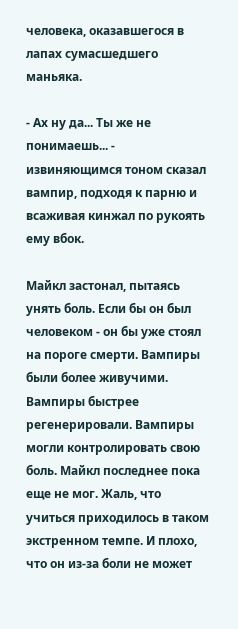человека, оказавшегося в лапах сумасшедшего маньяка.

- Ах ну да... Ты же не понимаешь... - извиняющимся тоном сказал вампир, подходя к парню и всаживая кинжал по рукоять ему вбок.

Майкл застонал, пытаясь унять боль. Если бы он был человеком - он бы уже стоял на пороге смерти. Вампиры были более живучими. Вампиры быстрее регенерировали. Вампиры могли контролировать свою боль. Майкл последнее пока еще не мог. Жаль, что учиться приходилось в таком экстренном темпе. И плохо, что он из-за боли не может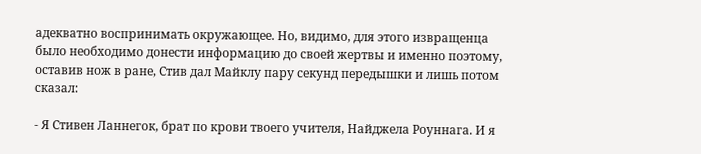адекватно воспринимать окружающее. Но, видимо, для этого извращенца было необходимо донести информацию до своей жертвы и именно поэтому, оставив нож в ране, Стив дал Майклу пару секунд передышки и лишь потом сказал:

- Я Стивен Ланнегок, брат по крови твоего учителя, Найджела Роуннага. И я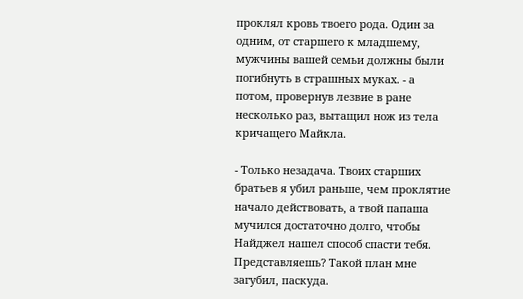проклял кровь твоего рода. Один за одним, от старшего к младшему, мужчины вашей семьи должны были погибнуть в страшных муках. - а потом, провернув лезвие в ране несколько раз, вытащил нож из тела кричащего Майкла.

- Только незадача. Твоих старших братьев я убил раньше, чем проклятие начало действовать, а твой папаша мучился достаточно долго, чтобы Найджел нашел способ спасти тебя. Представляешь? Такой план мне загубил, паскуда.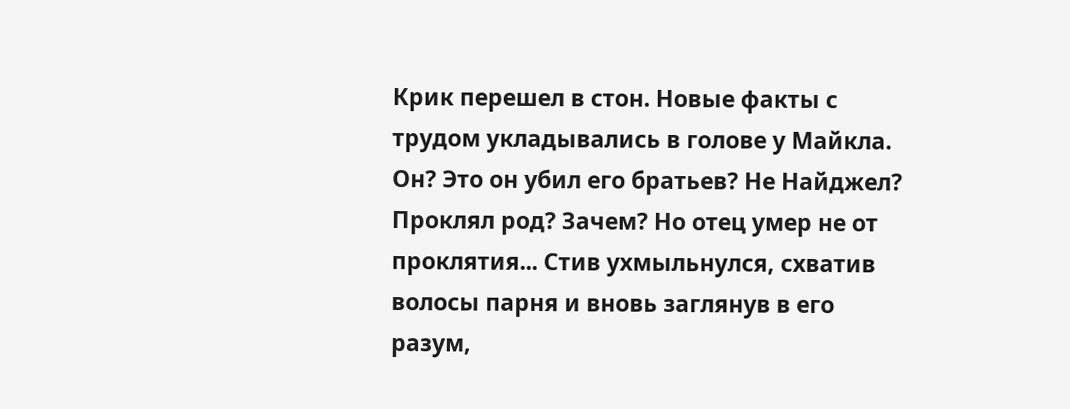Крик перешел в стон. Новые факты с трудом укладывались в голове у Майкла. Он? Это он убил его братьев? Не Найджел? Проклял род? Зачем? Но отец умер не от проклятия... Стив ухмыльнулся, схватив волосы парня и вновь заглянув в его разум,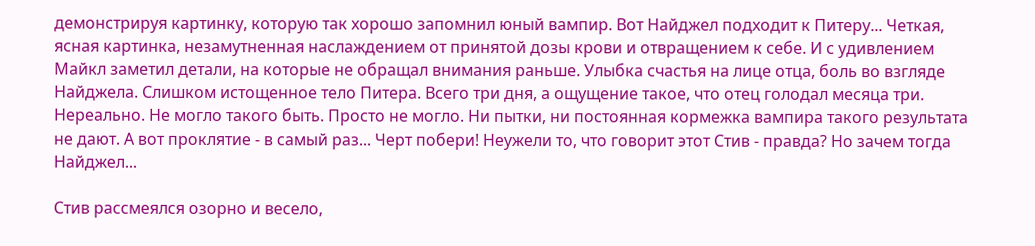демонстрируя картинку, которую так хорошо запомнил юный вампир. Вот Найджел подходит к Питеру... Четкая, ясная картинка, незамутненная наслаждением от принятой дозы крови и отвращением к себе. И с удивлением Майкл заметил детали, на которые не обращал внимания раньше. Улыбка счастья на лице отца, боль во взгляде Найджела. Слишком истощенное тело Питера. Всего три дня, а ощущение такое, что отец голодал месяца три. Нереально. Не могло такого быть. Просто не могло. Ни пытки, ни постоянная кормежка вампира такого результата не дают. А вот проклятие - в самый раз... Черт побери! Неужели то, что говорит этот Стив - правда? Но зачем тогда Найджел...

Стив рассмеялся озорно и весело,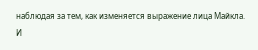наблюдая за тем, как изменяется выражение лица Майкла. И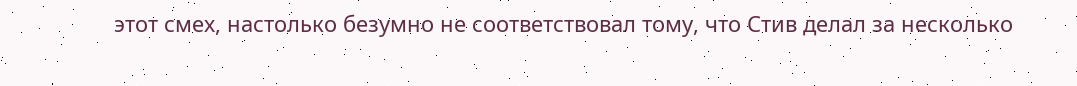этот смех, настолько безумно не соответствовал тому, что Стив делал за несколько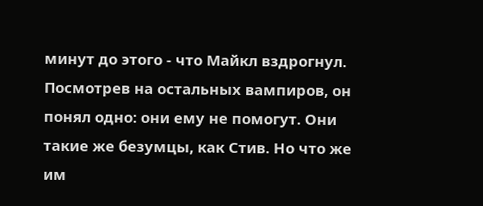минут до этого - что Майкл вздрогнул. Посмотрев на остальных вампиров, он понял одно: они ему не помогут. Они такие же безумцы, как Стив. Но что же им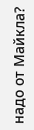надо от Майкла?